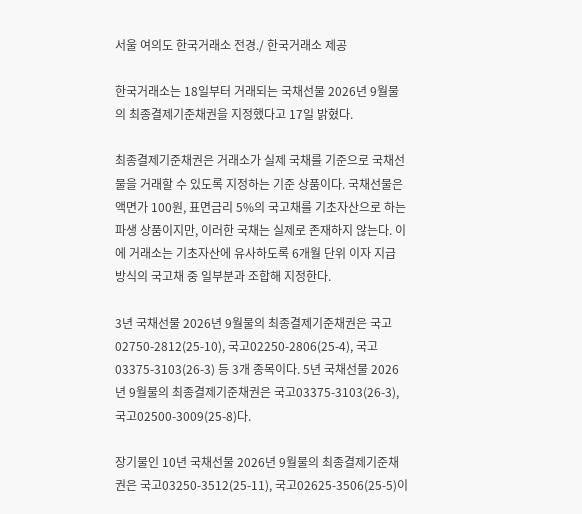서울 여의도 한국거래소 전경./ 한국거래소 제공

한국거래소는 18일부터 거래되는 국채선물 2026년 9월물의 최종결제기준채권을 지정했다고 17일 밝혔다.

최종결제기준채권은 거래소가 실제 국채를 기준으로 국채선물을 거래할 수 있도록 지정하는 기준 상품이다. 국채선물은 액면가 100원, 표면금리 5%의 국고채를 기초자산으로 하는 파생 상품이지만, 이러한 국채는 실제로 존재하지 않는다. 이에 거래소는 기초자산에 유사하도록 6개월 단위 이자 지급 방식의 국고채 중 일부분과 조합해 지정한다.

3년 국채선물 2026년 9월물의 최종결제기준채권은 국고02750-2812(25-10), 국고02250-2806(25-4), 국고03375-3103(26-3) 등 3개 종목이다. 5년 국채선물 2026년 9월물의 최종결제기준채권은 국고03375-3103(26-3), 국고02500-3009(25-8)다.

장기물인 10년 국채선물 2026년 9월물의 최종결제기준채권은 국고03250-3512(25-11), 국고02625-3506(25-5)이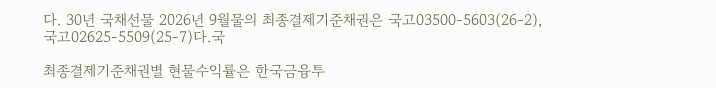다. 30년 국채선물 2026년 9월물의 최종결제기준채권은 국고03500-5603(26-2), 국고02625-5509(25-7)다.국

최종결제기준채권별 현물수익률은 한국금융투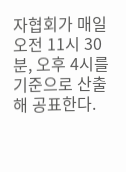자협회가 매일 오전 11시 30분, 오후 4시를 기준으로 산출해 공표한다.